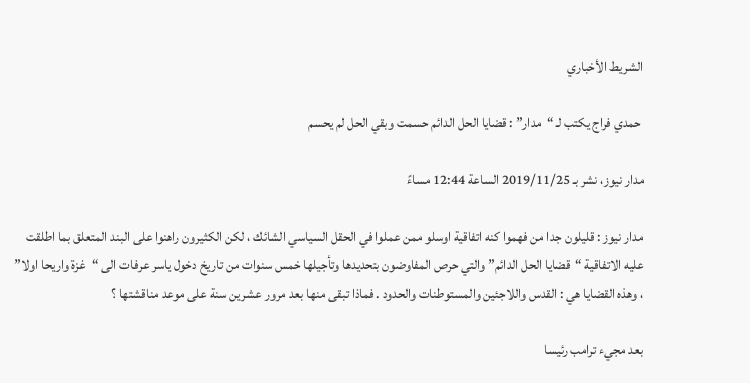الشريط الأخباري

 حمدي فراج يكتب لـ “مدار” : قضايا الحل الدائم حسمت وبقي الحل لم يحسم

مدار نيوز، نشر بـ 2019/11/25 الساعة 12:44 مساءً

مدار نيوز : قليلون جدا من فهموا كنه اتفاقية اوسلو ممن عملوا في الحقل السياسي الشائك ، لكن الكثيرون راهنوا على البند المتعلق بما اطلقت عليه الاتفاقية “قضايا الحل الدائم” والتي حرص المفاوضون بتحديدها وتأجيلها خمس سنوات من تاريخ دخول ياسر عرفات الى “غزة واريحا اولا” ، وهذه القضايا هي : القدس واللاجئين والمستوطنات والحدود . فماذا تبقى منها بعد مرور عشرين سنة على موعد مناقشتها ؟

بعد مجيء ترامب رئيسا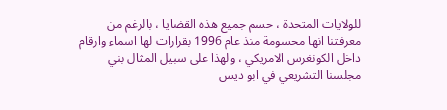للولايات المتحدة ، حسم جميع هذه القضايا ، بالرغم من معرفتنا انها محسومة منذ عام 1996 بقرارات لها اسماء وارقام داخل الكونغرس الامريكي ، ولهذا على سبيل المثال بني مجلسنا التشريعي في ابو ديس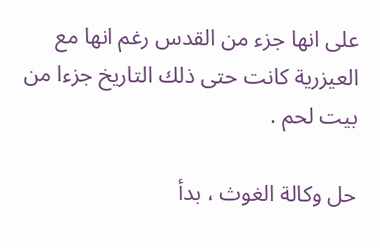على انها جزء من القدس رغم انها مع العيزرية كانت حتى ذلك التاريخ جزءا من بيت لحم .

حل وكالة الغوث ، بدأ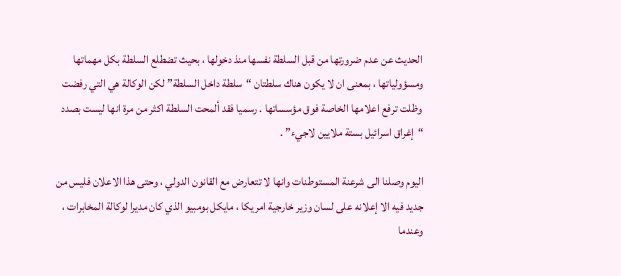الحديث عن عدم ضرورتها من قبل السلطة نفسها منذ دخولها ، بحيث تضطلع السلطة بكل مهماتها ومسؤولياتها ، بمعنى ان لا يكون هناك سلطتان “سلطة داخل السلطة” لكن الوكالة هي التي رفضت وظلت ترفع اعلامها الخاصة فوق مؤسساتها . رسميا فقد ألمحت السلطة اكثر من مرة انها ليست بصدد “إغراق اسرائيل بستة ملايين لاجيء” .

اليوم وصلنا الى شرعنة المستوطنات وانها لا تتعارض مع القانون الدولي ، وحتى هذا الاعلان فليس من جديد فيه الا إعلانه على لسان وزير خارجية امريكا ، مايكل بومبيو الذي كان مديرا لوكالة المخابرات ، وعندما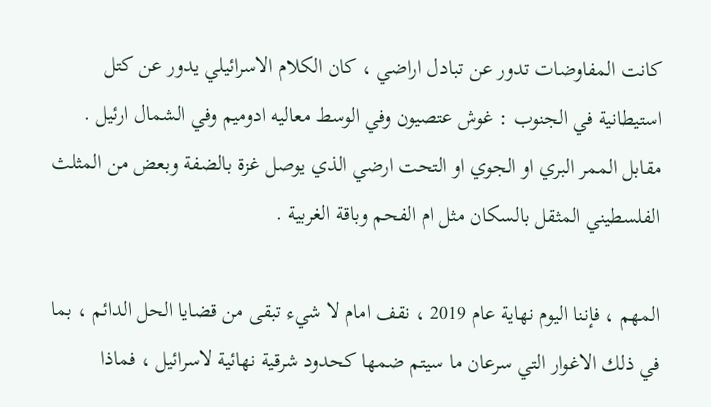كانت المفاوضات تدور عن تبادل اراضي ، كان الكلام الاسرائيلي يدور عن كتل استيطانية في الجنوب : غوش عتصيون وفي الوسط معاليه ادوميم وفي الشمال ارئيل . مقابل الممر البري او الجوي او التحت ارضي الذي يوصل غزة بالضفة وبعض من المثلث الفلسطيني المثقل بالسكان مثل ام الفحم وباقة الغربية .

المهم ، فإننا اليوم نهاية عام 2019 ، نقف امام لا شيء تبقى من قضايا الحل الدائم ، بما في ذلك الاغوار التي سرعان ما سيتم ضمها كحدود شرقية نهائية لاسرائيل ، فماذا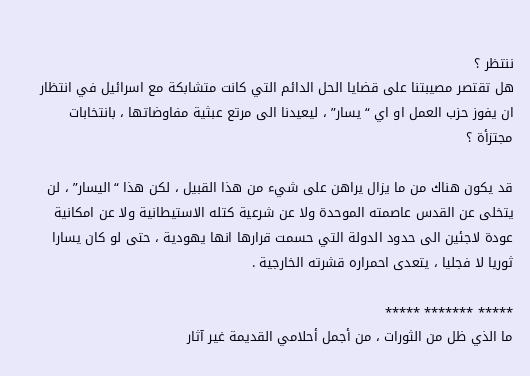ننتظر ؟
هل تقتصر مصيبتنا على قضايا الحل الدائم التي كانت متشابكة مع اسرائيل في انتظار ان يفوز حزب العمل او اي “يسار” ، ليعيدنا الى مرتع عبثية مفاوضاتها ، بانتخابات مجتزأة ؟

قد يكون هناك من ما يزال يراهن على شيء من هذا القبيل ، لكن هذا “اليسار” ، لن يتخلى عن القدس عاصمته الموحدة ولا عن شرعية كتله الاستيطانية ولا عن امكانية عودة لاجئين الى حدود الدولة التي حسمت قرارها انها يهودية ، حتى لو كان يسارا ثوريا لا فجليا ، يتعدى احمراره قشرته الخارجية .

***** ******* *****
ما الذي ظل من الثورات ، من أجمل أحلامي القديمة غير آثار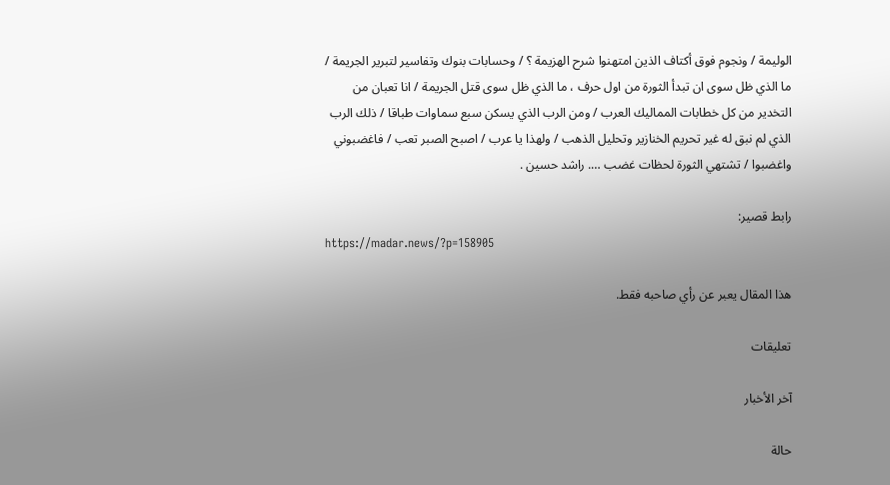الوليمة / ونجوم فوق أكتاف الذين امتهنوا شرح الهزيمة ؟ / وحسابات بنوك وتفاسير لتبرير الجريمة / ما الذي ظل سوى ان تبدأ الثورة من اول حرف ، ما الذي ظل سوى قتل الجريمة / انا تعبان من التخدير من كل خطابات المماليك العرب / ومن الرب الذي يسكن سبع سماوات طباقا / ذلك الرب الذي لم نبق له غير تحريم الخنازير وتحليل الذهب / ولهذا يا عرب / اصبح الصبر تعب / فاغضبوني واغضبوا / تشتهي الثورة لحظات غضب …. راشد حسين .

رابط قصير:
https://madar.news/?p=158905

هذا المقال يعبر عن رأي صاحبه فقط.

تعليقات

آخر الأخبار

حالة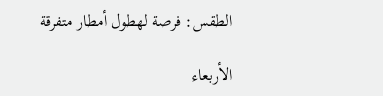الطقس: فرصة لهطول أمطار متفرقة

الأربعاء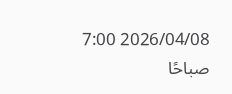2026/04/08 7:00 صباحًا